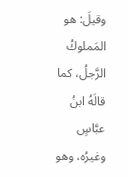وقيلَ: هو المَملوكُ الرَّجلُ، كما قالَهُ ابنُ عبَّاسٍ وغيرُه، وهو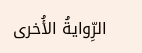الرِّوايةُ الأُخرى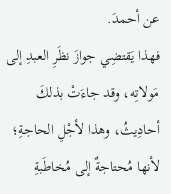عن أحمدَ.
فهذا يَقتضِي جوازَ نظَرِ العبدِ إلى مَولاتِه، وقد جاءَتْ بذلكَ أحادِيثُ، وهذا لأجْلِ الحاجةِ؛ لأنها مُحتاجةٌ إلى مُخاطَبةِ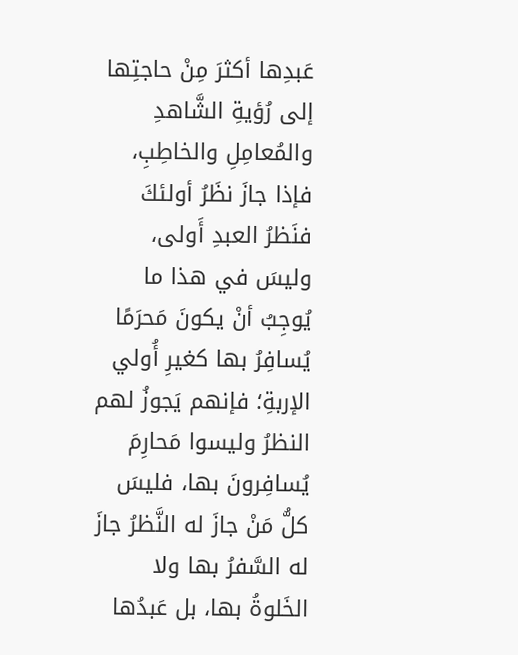عَبدِها أكثرَ مِنْ حاجتِها إلى رُؤيةِ الشَّاهدِ والمُعامِلِ والخاطِبِ، فإذا جازَ نظَرُ أولئكَ فنَظرُ العبدِ أَولى، وليسَ في هذا ما يُوجِبُ أنْ يكونَ مَحرَمًا يُسافِرُ بها كغيرِ أُولي الإربةِ؛ فإنهم يَجوزُ لهم النظرُ وليسوا مَحارِمَ يُسافِرونَ بها، فليسَ كلُّ مَنْ جازَ له النَّظرُ جازَ له السَّفرُ بها ولا الخَلوةُ بها، بل عَبدُها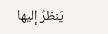يَنظرُ إليها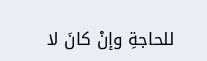للحاجةِ وإنْ كانَ لا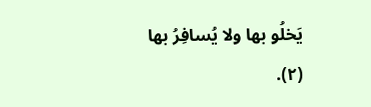يَخلُو بها ولا يُسافِرُ بها (٢).